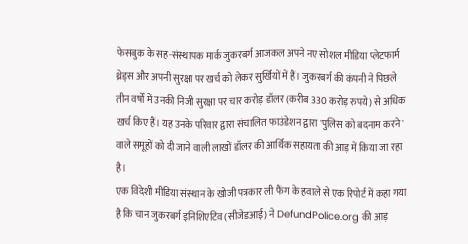फेसबुक के सह-संस्थापक मार्क जुकरबर्ग आजकल अपने नए सोशल मीडिया प्लेटफार्म थ्रेड्स और अपनी सुरक्षा पर खर्च को लेकर सुर्खियों में हैं। जुकरबर्ग की कंपनी ने पिछले तीन वर्षों में उनकी निजी सुरक्षा पर चार करोड़ डॉलर (करीब 330 करोड़ रुपये) से अधिक खर्च किए हैं। यह उनके परिवार द्वारा संचालित फाउंडेशन द्वारा 'पुलिस को बदनाम करने' वाले समूहों को दी जाने वाली लाखों डॉलर की आर्थिक सहायता की आड़ में किया जा रहा है।
एक विदेशी मीडिया संस्थान के खोजी पत्रकार ली फैंग के हवाले से एक रिपोर्ट में कहा गया है कि चान जुकरबर्ग इनिशिएटिव (सीजेडआई) ने DefundPolice.org की आड़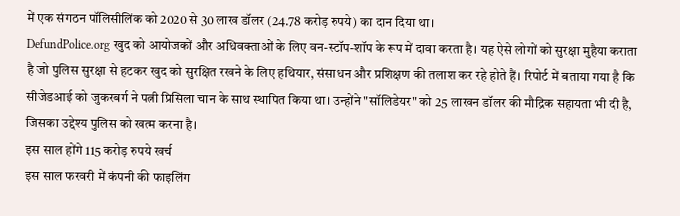में एक संगठन पॉलिसीलिंक को 2020 से 30 लाख डॉलर (24.78 करोड़ रुपये) का दान दिया था।
DefundPolice.org खुद को आयोजकों और अधिवक्ताओं के लिए वन-स्टॉप-शॉप के रूप में दावा करता है। यह ऐसे लोगों को सुरक्षा मुहैया कराता है जो पुलिस सुरक्षा से हटकर खुद को सुरक्षित रखने के लिए हथियार, संसाधन और प्रशिक्षण की तलाश कर रहे होते हैं। रिपोर्ट में बताया गया है कि सीजेडआई को जुकरबर्ग ने पत्नी प्रिसिला चान के साथ स्थापित किया था। उन्होंने "सॉलिडेयर" को 25 लाखन डॉलर की मौद्रिक सहायता भी दी है, जिसका उद्देश्य पुलिस को खत्म करना है।
इस साल होंगे 115 करोड़ रुपये खर्च
इस साल फरवरी में कंपनी की फाइलिंग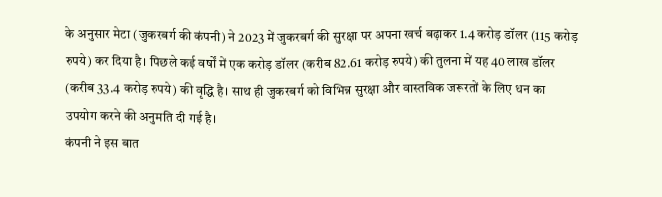के अनुसार मेटा (जुकरबर्ग की कंपनी) ने 2023 में जुकरबर्ग की सुरक्षा पर अपना खर्च बढ़ाकर 1.4 करोड़ डॉलर (115 करोड़ रुपये) कर दिया है। पिछले कई वर्षों में एक करोड़ डॉलर (करीब 82.61 करोड़ रुपये) की तुलना में यह 40 लाख डॉलर (करीब 33.4 करोड़ रुपये) की वृद्धि है। साथ ही जुकरबर्ग को विभिन्न सुरक्षा और वास्तविक जरूरतों के लिए धन का उपयोग करने की अनुमति दी गई है।
कंपनी ने इस बात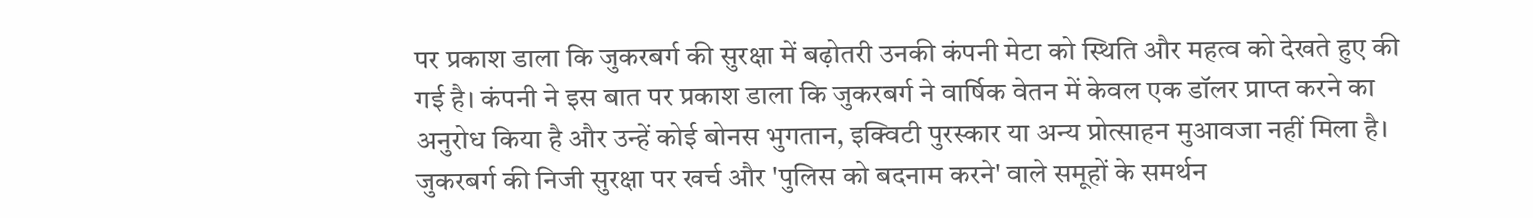पर प्रकाश डाला कि जुकरबर्ग की सुरक्षा में बढ़ोतरी उनकी कंपनी मेटा को स्थिति और महत्व को देखते हुए की गई है। कंपनी ने इस बात पर प्रकाश डाला कि जुकरबर्ग ने वार्षिक वेतन में केवल एक डॉलर प्राप्त करने का अनुरोध किया है और उन्हें कोई बोनस भुगतान, इक्विटी पुरस्कार या अन्य प्रोत्साहन मुआवजा नहीं मिला है। जुकरबर्ग की निजी सुरक्षा पर खर्च और 'पुलिस को बदनाम करने' वाले समूहों के समर्थन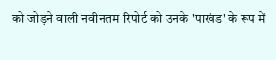को जोड़ने वाली नवीनतम रिपोर्ट को उनके 'पाखंड' के रूप में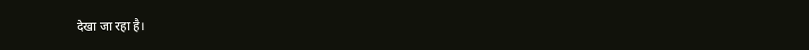देखा जा रहा है।